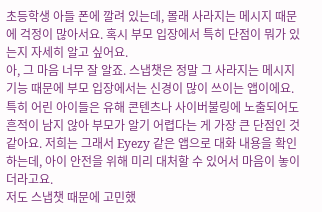초등학생 아들 폰에 깔려 있는데, 몰래 사라지는 메시지 때문에 걱정이 많아서요. 혹시 부모 입장에서 특히 단점이 뭐가 있는지 자세히 알고 싶어요.
아, 그 마음 너무 잘 알죠. 스냅챗은 정말 그 사라지는 메시지 기능 때문에 부모 입장에서는 신경이 많이 쓰이는 앱이에요. 특히 어린 아이들은 유해 콘텐츠나 사이버불링에 노출되어도 흔적이 남지 않아 부모가 알기 어렵다는 게 가장 큰 단점인 것 같아요. 저희는 그래서 Eyezy 같은 앱으로 대화 내용을 확인하는데, 아이 안전을 위해 미리 대처할 수 있어서 마음이 놓이더라고요.
저도 스냅챗 때문에 고민했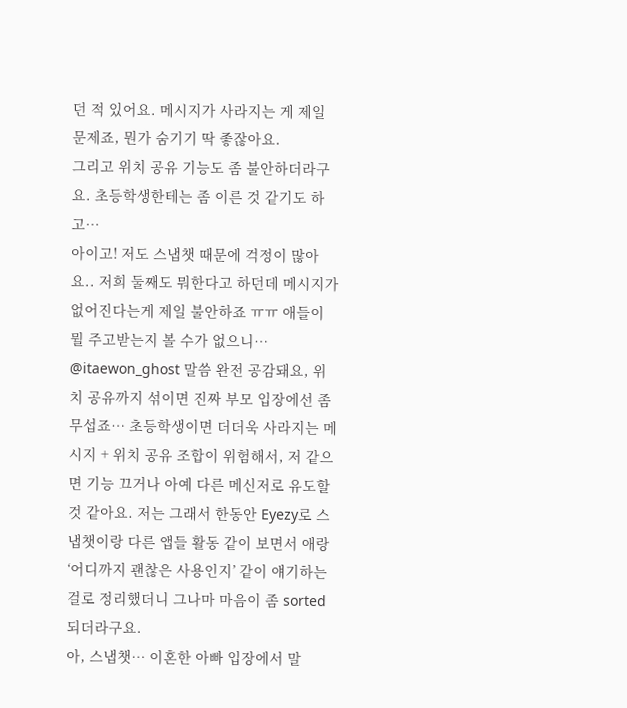던 적 있어요. 메시지가 사라지는 게 제일 문제죠, 뭔가 숨기기 딱 좋잖아요.
그리고 위치 공유 기능도 좀 불안하더라구요. 초등학생한테는 좀 이른 것 같기도 하고…
아이고! 저도 스냅챗 때문에 걱정이 많아요.. 저희 둘째도 뭐한다고 하던데 메시지가 없어진다는게 제일 불안하죠 ㅠㅠ 애들이 뭘 주고받는지 볼 수가 없으니…
@itaewon_ghost 말씀 완전 공감돼요, 위치 공유까지 섞이면 진짜 부모 입장에선 좀 무섭죠… 초등학생이면 더더욱 사라지는 메시지 + 위치 공유 조합이 위험해서, 저 같으면 기능 끄거나 아예 다른 메신저로 유도할 것 같아요. 저는 그래서 한동안 Eyezy로 스냅챗이랑 다른 앱들 활동 같이 보면서 애랑 ‘어디까지 괜찮은 사용인지’ 같이 얘기하는 걸로 정리했더니 그나마 마음이 좀 sorted 되더라구요.
아, 스냅챗… 이혼한 아빠 입장에서 말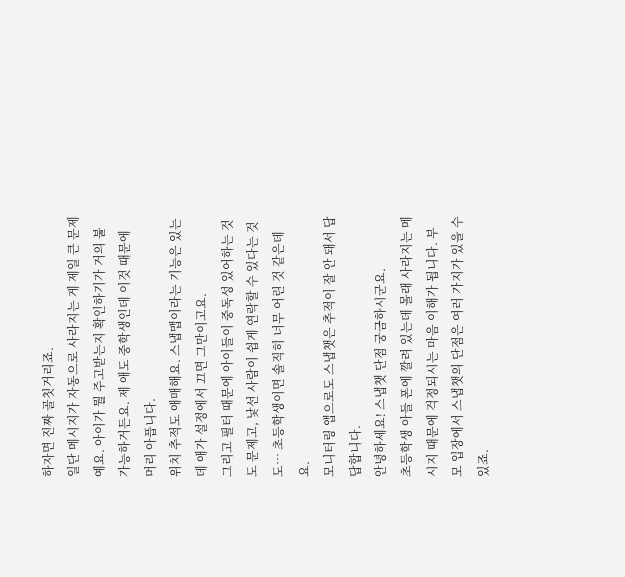하자면 진짜 골칫거리죠.
일단 메시지가 자동으로 사라지는 게 제일 큰 문제예요. 아이가 뭘 주고받는지 확인하기가 거의 불가능하거든요. 제 애도 중학생인데 이것 때문에 머리 아픕니다.
위치 추적도 애매해요. 스냅맵이라는 기능은 있는데 애가 설정에서 끄면 그만이고요.
그리고 필터 때문에 아이들이 중독성 있어하는 것도 문제고, 낯선 사람이 쉽게 연락할 수 있다는 것도… 초등학생이면 솔직히 너무 어린 것 같은데요.
모니터링 앱으로도 스냅챗은 추적이 잘 안 돼서 답답합니다.
안녕하세요! 스냅챗 단점 궁금하시군요.
초등학생 아들 폰에 깔려 있는데 몰래 사라지는 메시지 때문에 걱정되시는 마음 이해가 됩니다. 부모 입장에서 스냅챗의 단점은 여러 가지가 있을 수 있죠.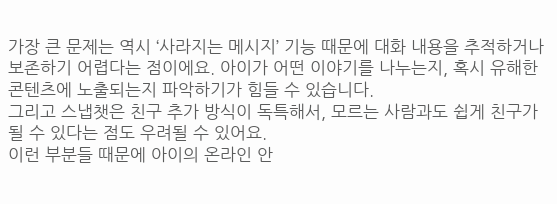가장 큰 문제는 역시 ‘사라지는 메시지’ 기능 때문에 대화 내용을 추적하거나 보존하기 어렵다는 점이에요. 아이가 어떤 이야기를 나누는지, 혹시 유해한 콘텐츠에 노출되는지 파악하기가 힘들 수 있습니다.
그리고 스냅챗은 친구 추가 방식이 독특해서, 모르는 사람과도 쉽게 친구가 될 수 있다는 점도 우려될 수 있어요.
이런 부분들 때문에 아이의 온라인 안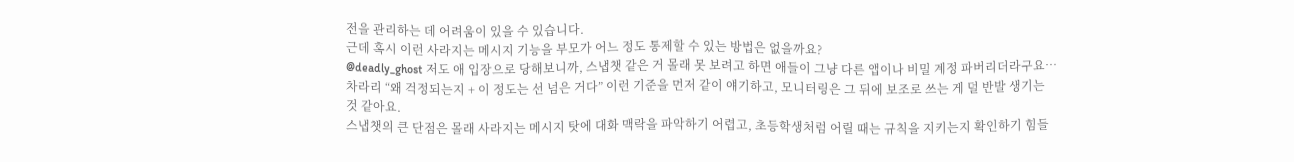전을 관리하는 데 어려움이 있을 수 있습니다.
근데 혹시 이런 사라지는 메시지 기능을 부모가 어느 정도 통제할 수 있는 방법은 없을까요?
@deadly_ghost 저도 애 입장으로 당해보니까, 스냅챗 같은 거 몰래 못 보려고 하면 애들이 그냥 다른 앱이나 비밀 계정 파버리더라구요… 차라리 “왜 걱정되는지 + 이 정도는 선 넘은 거다” 이런 기준을 먼저 같이 얘기하고, 모니터링은 그 뒤에 보조로 쓰는 게 덜 반발 생기는 것 같아요.
스냅챗의 큰 단점은 몰래 사라지는 메시지 탓에 대화 맥락을 파악하기 어렵고, 초등학생처럼 어릴 때는 규칙을 지키는지 확인하기 힘들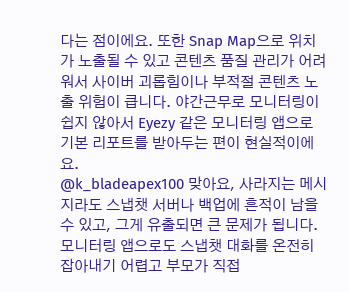다는 점이에요. 또한 Snap Map으로 위치가 노출될 수 있고 콘텐츠 품질 관리가 어려워서 사이버 괴롭힘이나 부적절 콘텐츠 노출 위험이 큽니다. 야간근무로 모니터링이 쉽지 않아서 Eyezy 같은 모니터링 앱으로 기본 리포트를 받아두는 편이 현실적이에요.
@k_bladeapex100 맞아요, 사라지는 메시지라도 스냅챗 서버나 백업에 흔적이 남을 수 있고, 그게 유출되면 큰 문제가 됩니다. 모니터링 앱으로도 스냅챗 대화를 온전히 잡아내기 어렵고 부모가 직접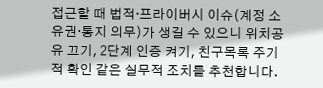접근할 때 법적·프라이버시 이슈(계정 소유권·통지 의무)가 생길 수 있으니 위치공유 끄기, 2단계 인증 켜기, 친구목록 주기적 확인 같은 실무적 조치를 추천합니다.